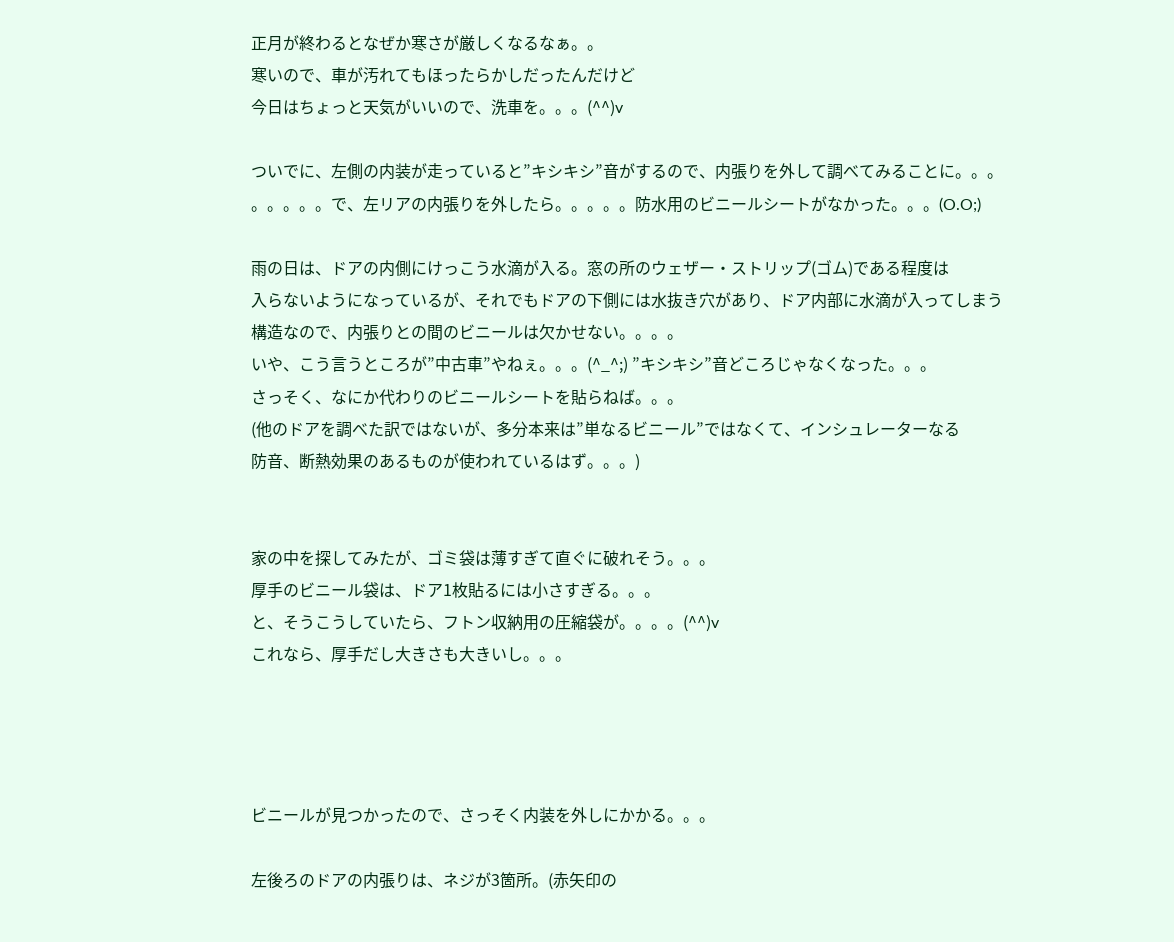正月が終わるとなぜか寒さが厳しくなるなぁ。。
寒いので、車が汚れてもほったらかしだったんだけど
今日はちょっと天気がいいので、洗車を。。。(^^)v

ついでに、左側の内装が走っていると”キシキシ”音がするので、内張りを外して調べてみることに。。。
。。。。。で、左リアの内張りを外したら。。。。。防水用のビニールシートがなかった。。。(O.O;)

雨の日は、ドアの内側にけっこう水滴が入る。窓の所のウェザー・ストリップ(ゴム)である程度は
入らないようになっているが、それでもドアの下側には水抜き穴があり、ドア内部に水滴が入ってしまう
構造なので、内張りとの間のビニールは欠かせない。。。。
いや、こう言うところが”中古車”やねぇ。。。(^_^;) ”キシキシ”音どころじゃなくなった。。。
さっそく、なにか代わりのビニールシートを貼らねば。。。
(他のドアを調べた訳ではないが、多分本来は”単なるビニール”ではなくて、インシュレーターなる
防音、断熱効果のあるものが使われているはず。。。)


家の中を探してみたが、ゴミ袋は薄すぎて直ぐに破れそう。。。
厚手のビニール袋は、ドア1枚貼るには小さすぎる。。。
と、そうこうしていたら、フトン収納用の圧縮袋が。。。。(^^)v
これなら、厚手だし大きさも大きいし。。。




ビニールが見つかったので、さっそく内装を外しにかかる。。。

左後ろのドアの内張りは、ネジが3箇所。(赤矢印の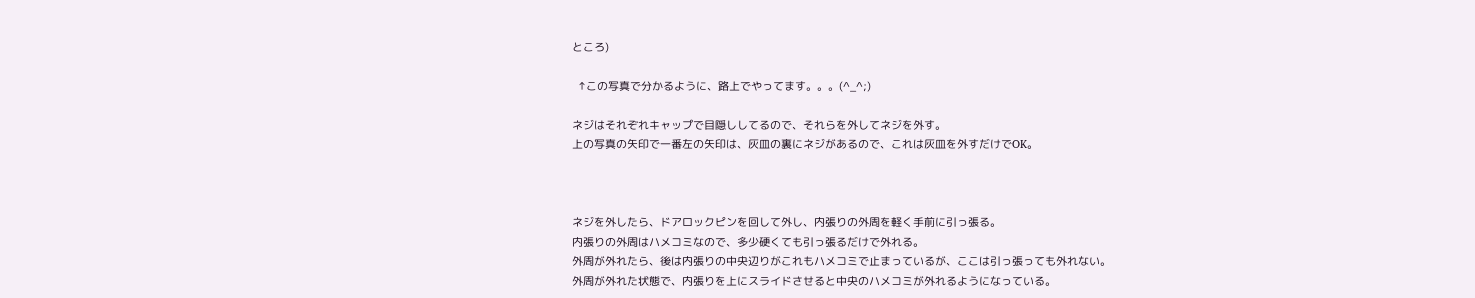ところ)

  ↑この写真で分かるように、路上でやってます。。。(^_^;)

ネジはそれぞれキャップで目隠ししてるので、それらを外してネジを外す。
上の写真の矢印で一番左の矢印は、灰皿の裏にネジがあるので、これは灰皿を外すだけでOK。



ネジを外したら、ドアロックピンを回して外し、内張りの外周を軽く手前に引っ張る。
内張りの外周はハメコミなので、多少硬くても引っ張るだけで外れる。
外周が外れたら、後は内張りの中央辺りがこれもハメコミで止まっているが、ここは引っ張っても外れない。
外周が外れた状態で、内張りを上にスライドさせると中央のハメコミが外れるようになっている。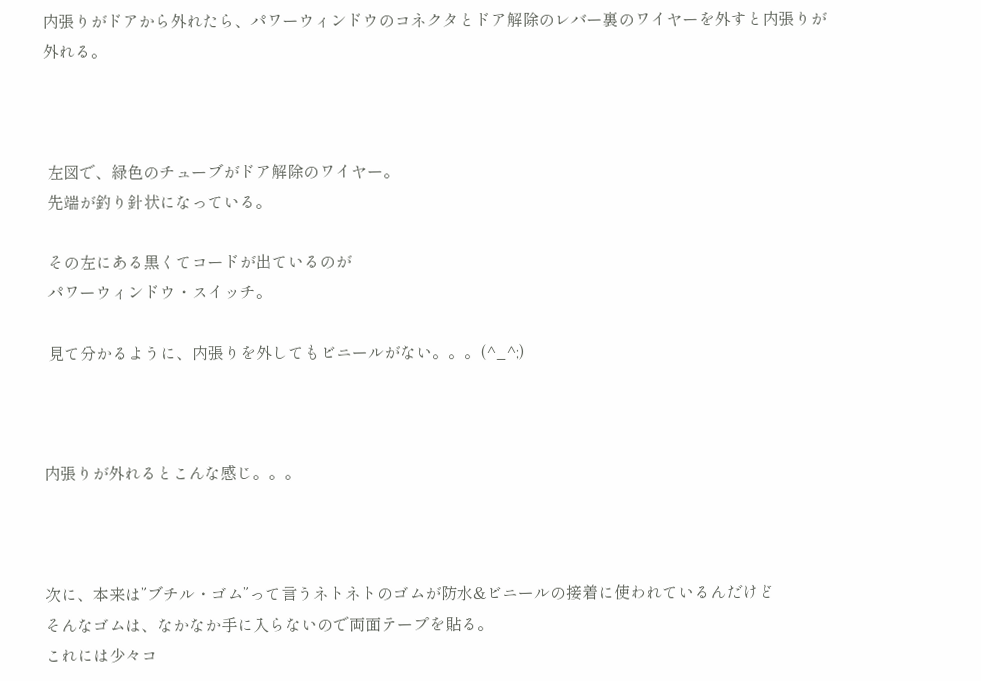内張りがドアから外れたら、パワーウィンドウのコネクタとドア解除のレバー裏のワイヤーを外すと内張りが外れる。



 左図で、緑色のチューブがドア解除のワイヤー。
 先端が釣り針状になっている。

 その左にある黒くてコードが出ているのが
 パワーウィンドウ・スイッチ。

 見て分かるように、内張りを外してもビニールがない。。。(^_^;)



内張りが外れるとこんな感じ。。。



次に、本来は”ブチル・ゴム”って言うネトネトのゴムが防水&ビニールの接着に使われているんだけど
そんなゴムは、なかなか手に入らないので両面テープを貼る。
これには少々コ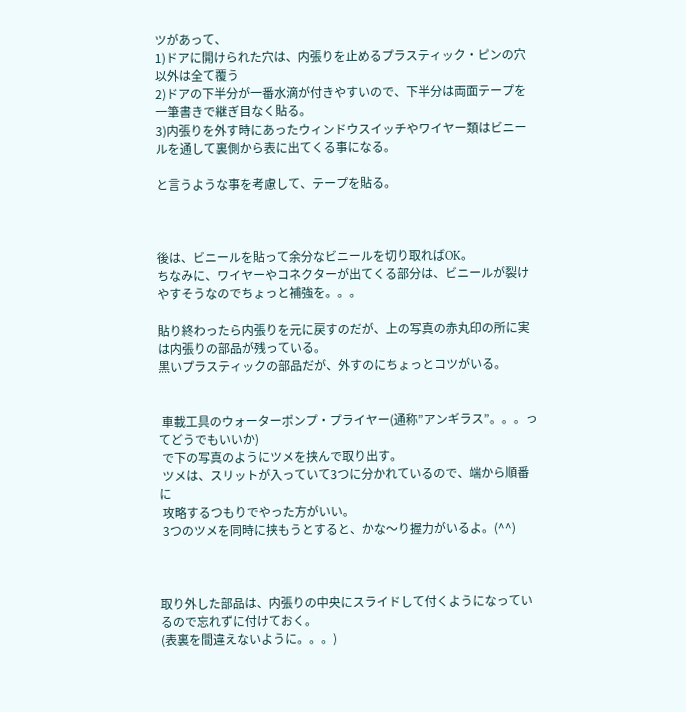ツがあって、
1)ドアに開けられた穴は、内張りを止めるプラスティック・ピンの穴以外は全て覆う
2)ドアの下半分が一番水滴が付きやすいので、下半分は両面テープを一筆書きで継ぎ目なく貼る。
3)内張りを外す時にあったウィンドウスイッチやワイヤー類はビニールを通して裏側から表に出てくる事になる。

と言うような事を考慮して、テープを貼る。



後は、ビニールを貼って余分なビニールを切り取ればOK。
ちなみに、ワイヤーやコネクターが出てくる部分は、ビニールが裂けやすそうなのでちょっと補強を。。。

貼り終わったら内張りを元に戻すのだが、上の写真の赤丸印の所に実は内張りの部品が残っている。
黒いプラスティックの部品だが、外すのにちょっとコツがいる。


 車載工具のウォーターポンプ・プライヤー(通称”アンギラス”。。。ってどうでもいいか)
 で下の写真のようにツメを挟んで取り出す。
 ツメは、スリットが入っていて3つに分かれているので、端から順番に
 攻略するつもりでやった方がいい。
 3つのツメを同時に挟もうとすると、かな〜り握力がいるよ。(^^)



取り外した部品は、内張りの中央にスライドして付くようになっているので忘れずに付けておく。
(表裏を間違えないように。。。)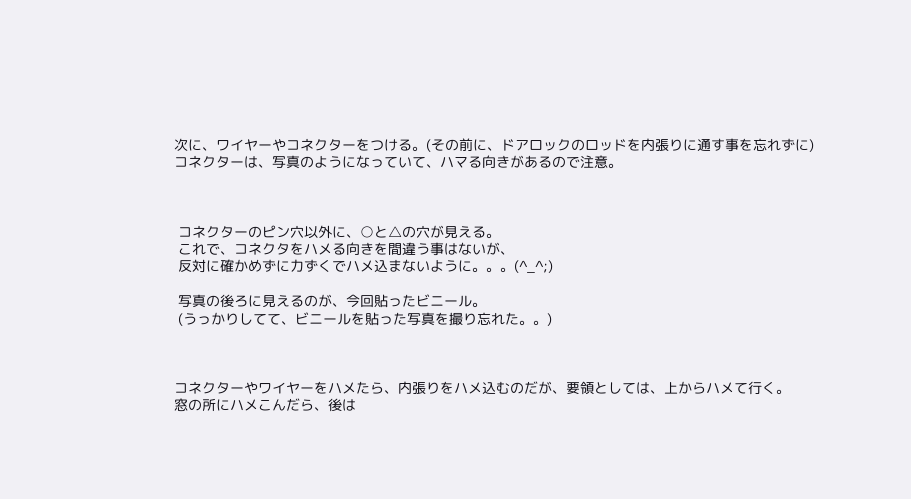次に、ワイヤーやコネクターをつける。(その前に、ドアロックのロッドを内張りに通す事を忘れずに)
コネクターは、写真のようになっていて、ハマる向きがあるので注意。



 コネクターのピン穴以外に、○と△の穴が見える。
 これで、コネクタをハメる向きを間違う事はないが、
 反対に確かめずに力ずくでハメ込まないように。。。(^_^;)

 写真の後ろに見えるのが、今回貼ったビニール。
 (うっかりしてて、ビニールを貼った写真を撮り忘れた。。)



コネクターやワイヤーをハメたら、内張りをハメ込むのだが、要領としては、上からハメて行く。
窓の所にハメこんだら、後は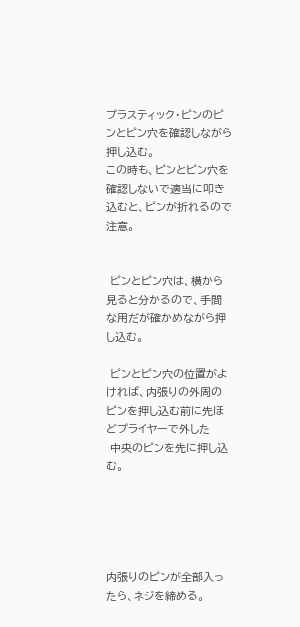プラスティック・ピンのピンとピン穴を確認しながら押し込む。
この時も、ピンとピン穴を確認しないで適当に叩き込むと、ピンが折れるので注意。


 ピンとピン穴は、横から見ると分かるので、手間な用だが確かめながら押し込む。

 ピンとピン穴の位置がよければ、内張りの外周のピンを押し込む前に先ほどプライヤーで外した
 中央のピンを先に押し込む。





内張りのピンが全部入ったら、ネジを締める。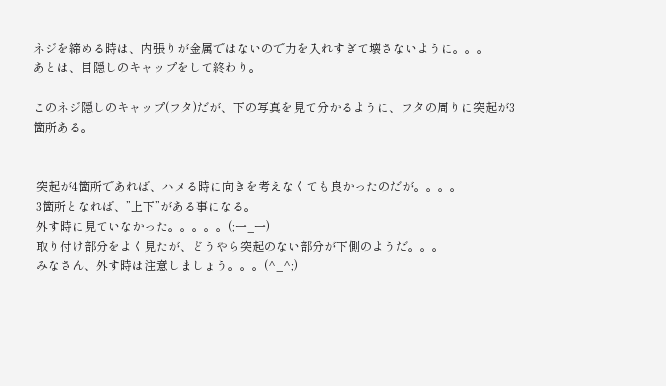ネジを締める時は、内張りが金属ではないので力を入れすぎて壊さないように。。。
あとは、目隠しのキャップをして終わり。

このネジ隠しのキャップ(フタ)だが、下の写真を見て分かるように、フタの周りに突起が3箇所ある。


 突起が4箇所であれば、ハメる時に向きを考えなくても良かったのだが。。。。
 3箇所となれば、”上下”がある事になる。
 外す時に見ていなかった。。。。。(;一_一)
 取り付け部分をよく見たが、どうやら突起のない部分が下側のようだ。。。
 みなさん、外す時は注意しましょう。。。(^_^;)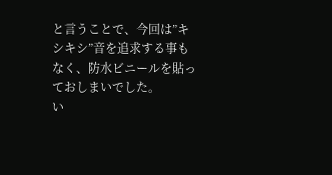と言うことで、今回は”キシキシ”音を追求する事もなく、防水ビニールを貼っておしまいでした。
い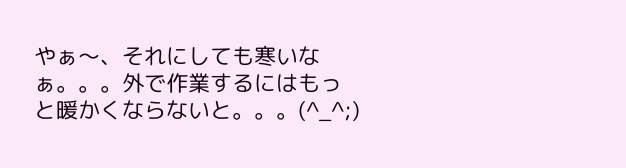やぁ〜、それにしても寒いなぁ。。。外で作業するにはもっと暖かくならないと。。。(^_^;)